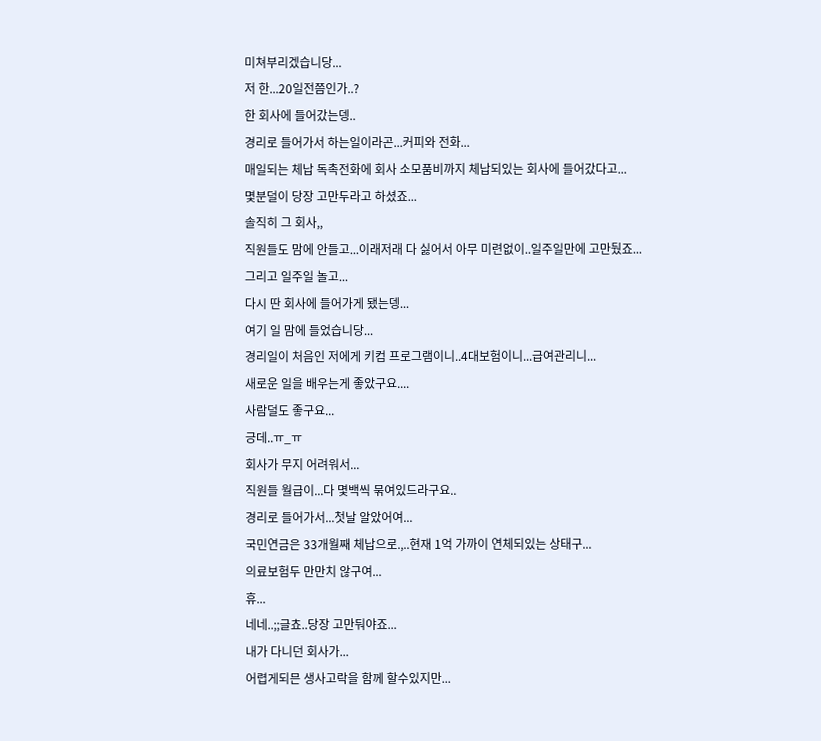미쳐부리겠습니당...
저 한...20일전쯤인가..?
한 회사에 들어갔는뎅..
경리로 들어가서 하는일이라곤...커피와 전화...
매일되는 체납 독촉전화에 회사 소모품비까지 체납되있는 회사에 들어갔다고...
몇분덜이 당장 고만두라고 하셨죠...
솔직히 그 회사,,
직원들도 맘에 안들고...이래저래 다 싫어서 아무 미련없이..일주일만에 고만뒀죠...
그리고 일주일 놀고...
다시 딴 회사에 들어가게 됐는뎅...
여기 일 맘에 들었습니당...
경리일이 처음인 저에게 키컴 프로그램이니..4대보험이니...급여관리니...
새로운 일을 배우는게 좋았구요....
사람덜도 좋구요...
긍데..ㅠ_ㅠ
회사가 무지 어려워서...
직원들 월급이...다 몇백씩 묶여있드라구요..
경리로 들어가서...첫날 알았어여...
국민연금은 33개월째 체납으로.,..현재 1억 가까이 연체되있는 상태구...
의료보험두 만만치 않구여...
휴...
네네..;;글쵸..당장 고만둬야죠...
내가 다니던 회사가...
어렵게되믄 생사고락을 함께 할수있지만...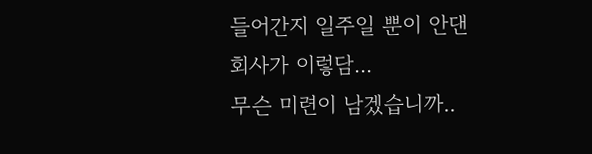들어간지 일주일 뿐이 안댄 회사가 이렇담...
무슨 미련이 남겠습니까..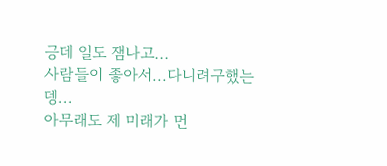긍데 일도 잼나고...
사람들이 좋아서...다니려구했는뎅...
아무래도 제 미래가 먼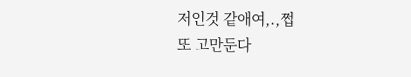저인것 같애여,.,쩝
또 고만둔다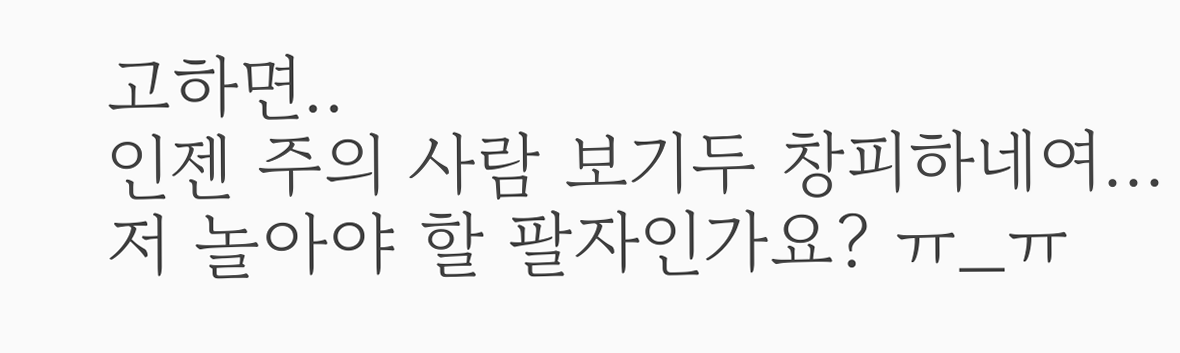고하면..
인젠 주의 사람 보기두 창피하네여...
저 놀아야 할 팔자인가요? ㅠ_ㅠ